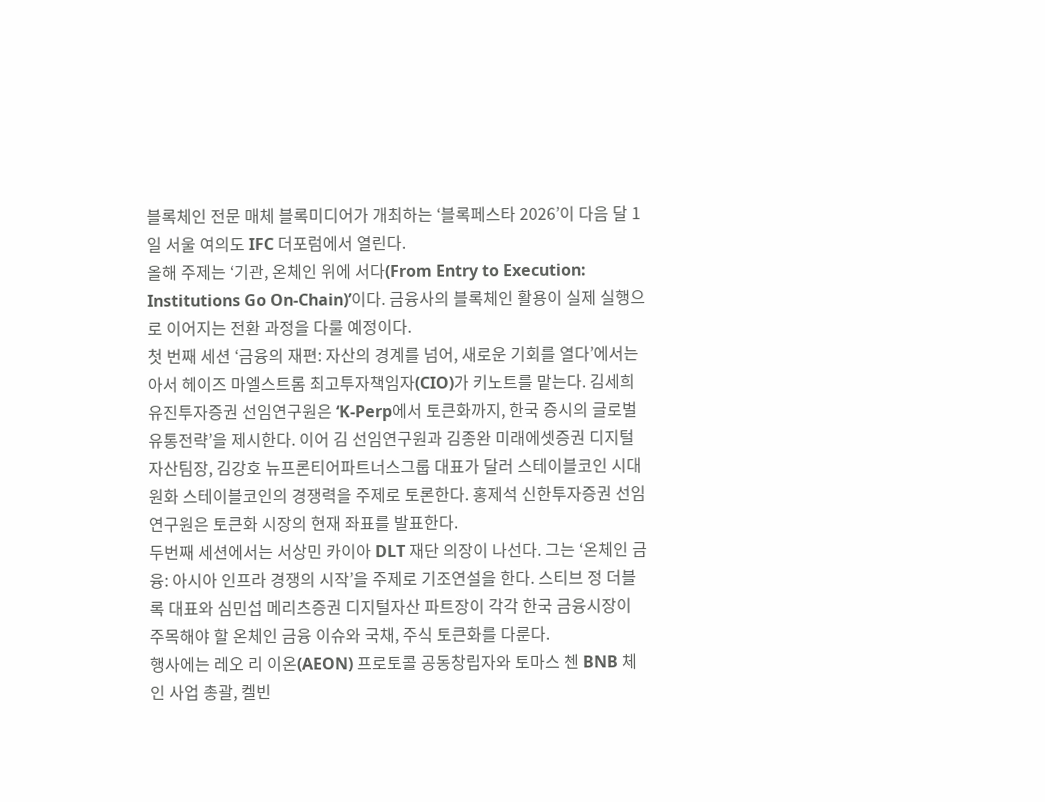블록체인 전문 매체 블록미디어가 개최하는 ‘블록페스타 2026’이 다음 달 1일 서울 여의도 IFC 더포럼에서 열린다.
올해 주제는 ‘기관, 온체인 위에 서다(From Entry to Execution: Institutions Go On-Chain)’이다. 금융사의 블록체인 활용이 실제 실행으로 이어지는 전환 과정을 다룰 예정이다.
첫 번째 세션 ‘금융의 재편: 자산의 경계를 넘어, 새로운 기회를 열다’에서는 아서 헤이즈 마엘스트롬 최고투자책임자(CIO)가 키노트를 맡는다. 김세희 유진투자증권 선임연구원은 ‘K-Perp에서 토큰화까지, 한국 증시의 글로벌 유통전략’을 제시한다. 이어 김 선임연구원과 김종완 미래에셋증권 디지털자산팀장, 김강호 뉴프론티어파트너스그룹 대표가 달러 스테이블코인 시대 원화 스테이블코인의 경쟁력을 주제로 토론한다. 홍제석 신한투자증권 선임연구원은 토큰화 시장의 현재 좌표를 발표한다.
두번째 세션에서는 서상민 카이아 DLT 재단 의장이 나선다. 그는 ‘온체인 금융: 아시아 인프라 경쟁의 시작’을 주제로 기조연설을 한다. 스티브 정 더블록 대표와 심민섭 메리츠증권 디지털자산 파트장이 각각 한국 금융시장이 주목해야 할 온체인 금융 이슈와 국채, 주식 토큰화를 다룬다.
행사에는 레오 리 이온(AEON) 프로토콜 공동창립자와 토마스 첸 BNB 체인 사업 총괄, 켈빈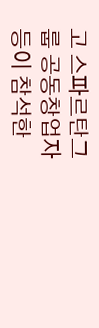고 스파르탄그룹 공동창업자 등이 참석한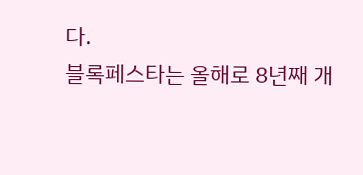다.
블록페스타는 올해로 8년째 개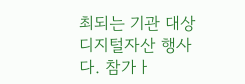최되는 기관 대상 디지털자산 행사다. 참가ㅏ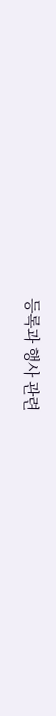등록과 행사 관련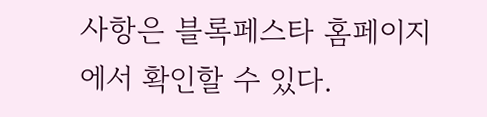사항은 블록페스타 홈페이지에서 확인할 수 있다.